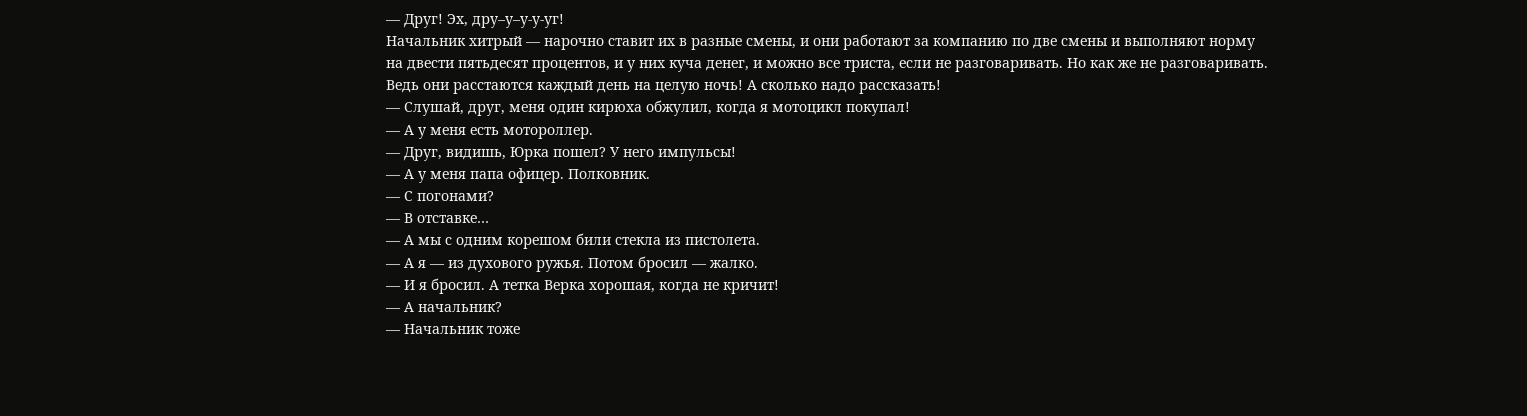— Друг! Эх, дру–у–у-у-уг!
Начальник хитрый — нарочно ставит их в разные смены, и они работают за компанию по две смены и выполняют норму на двести пятьдесят процентов, и у них куча денег, и можно все триста, если не разговаривать. Но как же не разговаривать. Ведь они расстаются каждый день на целую ночь! А сколько надо рассказать!
— Слушай, друг, меня один кирюха обжулил, когда я мотоцикл покупал!
— А у меня есть мотороллер.
— Друг, видишь, Юрка пошел? У него импульсы!
— А у меня папа офицер. Полковник.
— С погонами?
— В отставке…
— А мы с одним корешом били стекла из пистолета.
— А я — из духового ружья. Потом бросил — жалко.
— И я бросил. А тетка Верка хорошая, когда не кричит!
— А начальник?
— Начальник тоже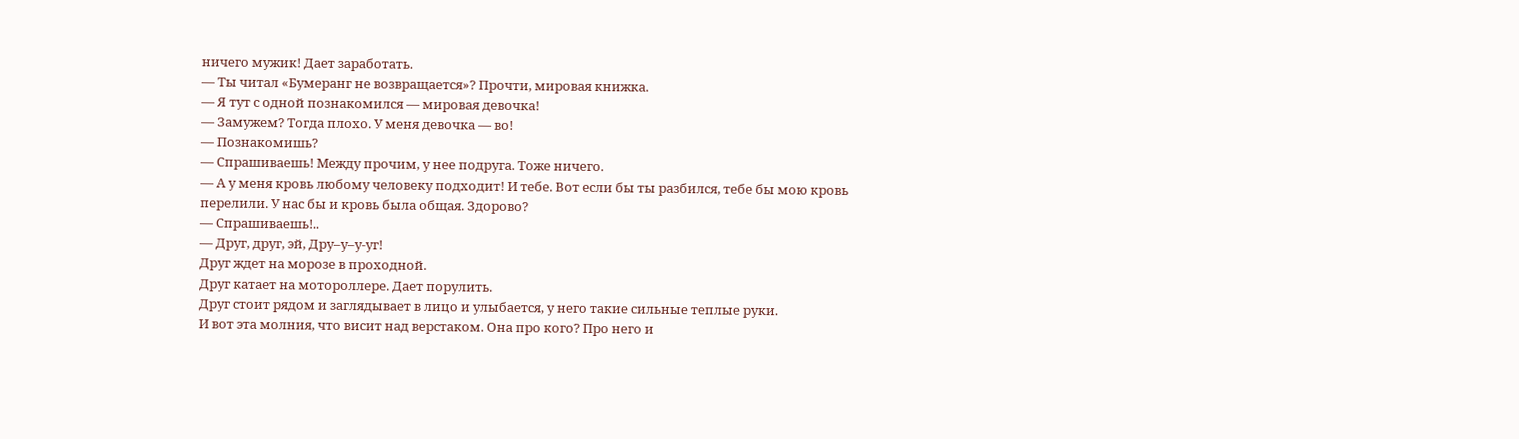ничего мужик! Дает заработать.
— Ты читал «Бумеранг не возвращается»? Прочти, мировая книжка.
— Я тут с одной познакомился — мировая девочка!
— Замужем? Тогда плохо. У меня девочка — во!
— Познакомишь?
— Спрашиваешь! Между прочим, у нее подруга. Тоже ничего.
— А у меня кровь любому человеку подходит! И тебе. Вот если бы ты разбился, тебе бы мою кровь перелили. У нас бы и кровь была общая. Здорово?
— Спрашиваешь!..
— Друг, друг, эй, Дру–у–у-уг!
Друг ждет на морозе в проходной.
Друг катает на мотороллере. Дает порулить.
Друг стоит рядом и заглядывает в лицо и улыбается, у него такие сильные теплые руки.
И вот эта молния, что висит над верстаком. Она про кого? Про него и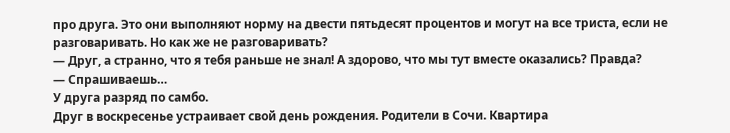про друга. Это они выполняют норму на двести пятьдесят процентов и могут на все триста, если не разговаривать. Но как же не разговаривать?
— Друг, а странно, что я тебя раньше не знал! А здорово, что мы тут вместе оказались? Правда?
— Спрашиваешь…
У друга разряд по самбо.
Друг в воскресенье устраивает свой день рождения. Родители в Сочи. Квартира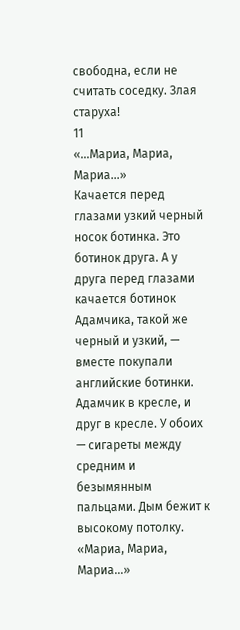свободна, если не считать соседку. Злая старуха!
11
«…Мариа, Мариа, Мариа…»
Качается перед глазами узкий черный носок ботинка. Это ботинок друга. А у друга перед глазами качается ботинок Адамчика, такой же черный и узкий, — вместе покупали английские ботинки.
Адамчик в кресле, и друг в кресле. У обоих — сигареты между средним и безымянным пальцами. Дым бежит к высокому потолку.
«Мариа, Мариа, Мариа…»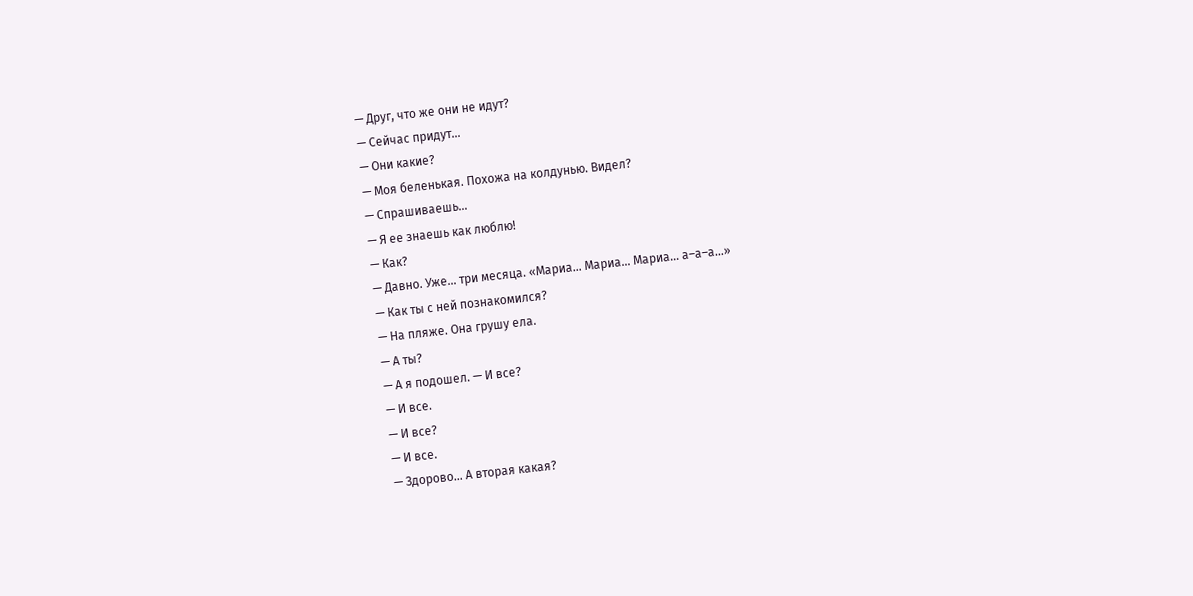— Друг, что же они не идут?
— Сейчас придут…
— Они какие?
— Моя беленькая. Похожа на колдунью. Видел?
— Спрашиваешь…
— Я ее знаешь как люблю!
— Как?
— Давно. Уже… три месяца. «Мариа… Мариа… Мариа… а–а–а…»
— Как ты с ней познакомился?
— На пляже. Она грушу ела.
— А ты?
— А я подошел. — И все?
— И все.
— И все?
— И все.
— Здорово… А вторая какая?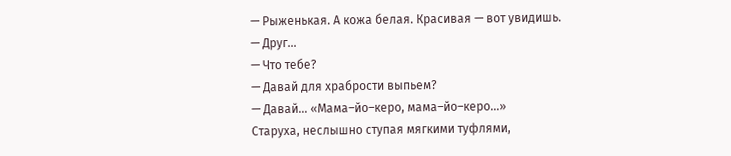— Рыженькая. А кожа белая. Красивая — вот увидишь.
— Друг…
— Что тебе?
— Давай для храбрости выпьем?
— Давай… «Мама–йо–керо, мама–йо–керо…»
Старуха, неслышно ступая мягкими туфлями,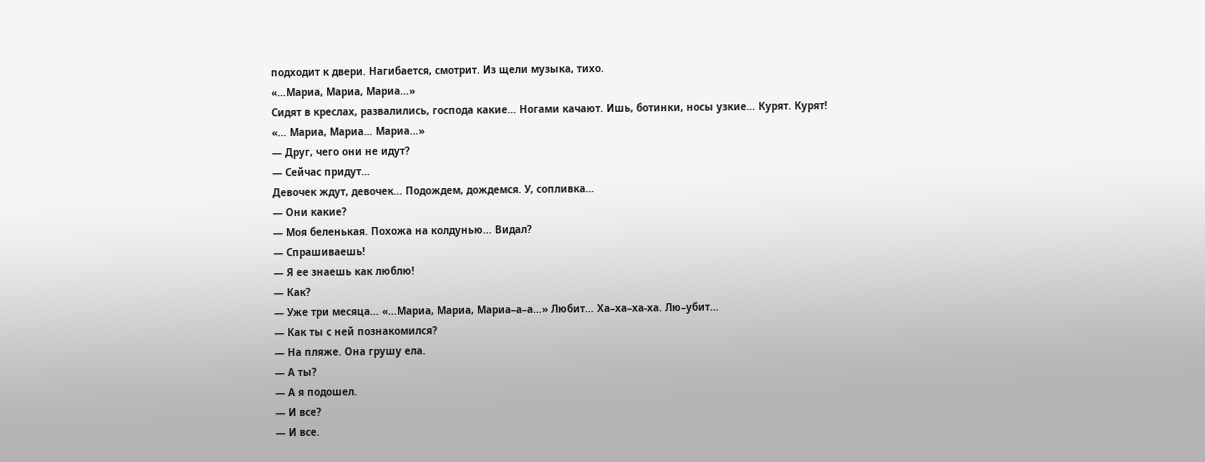подходит к двери. Нагибается, смотрит. Из щели музыка, тихо.
«…Мариа, Мариа, Мариа…»
Сидят в креслах, развалились, господа какие… Ногами качают. Ишь, ботинки, носы узкие… Курят. Курят!
«… Мариа, Мариа… Мариа…»
— Друг, чего они не идут?
— Сейчас придут…
Девочек ждут, девочек… Подождем, дождемся. У, сопливка…
— Они какие?
— Моя беленькая. Похожа на колдунью… Видал?
— Спрашиваешь!
— Я ее знаешь как люблю!
— Как?
— Уже три месяца… «…Мариа, Мариа, Мариа–а–а…» Любит… Ха–ха–ха-ха. Лю–убит…
— Как ты с ней познакомился?
— На пляже. Она грушу ела.
— А ты?
— А я подошел.
— И все?
— И все.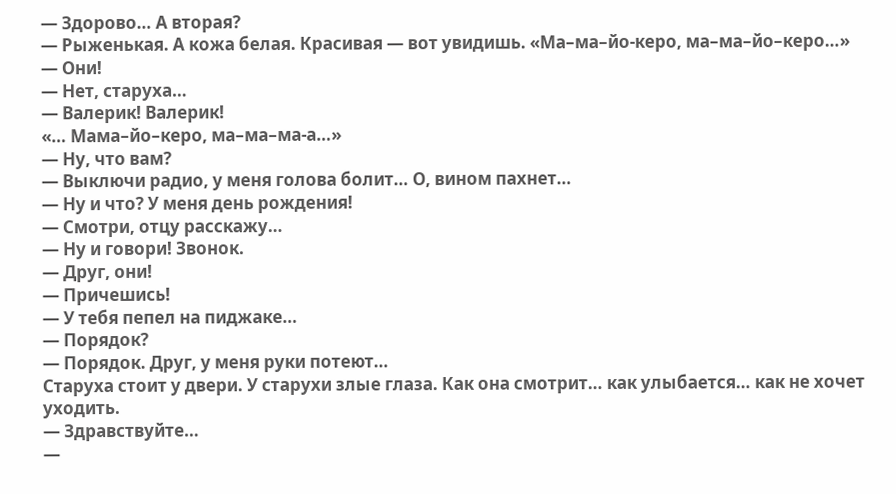— Здорово… А вторая?
— Рыженькая. А кожа белая. Красивая — вот увидишь. «Ма–ма–йо-керо, ма–ма–йо–керо…»
— Они!
— Нет, старуха…
— Валерик! Валерик!
«… Мама–йо–керо, ма–ма–ма-а…»
— Ну, что вам?
— Выключи радио, у меня голова болит… О, вином пахнет…
— Ну и что? У меня день рождения!
— Смотри, отцу расскажу…
— Ну и говори! Звонок.
— Друг, они!
— Причешись!
— У тебя пепел на пиджаке…
— Порядок?
— Порядок. Друг, у меня руки потеют…
Старуха стоит у двери. У старухи злые глаза. Как она смотрит… как улыбается… как не хочет уходить.
— Здравствуйте…
—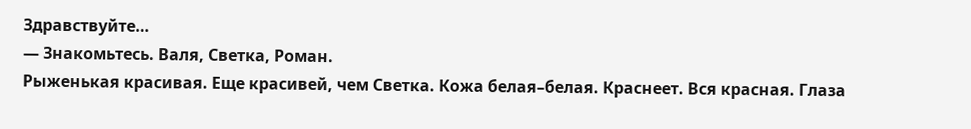Здравствуйте…
— Знакомьтесь. Валя, Светка, Роман.
Рыженькая красивая. Еще красивей, чем Светка. Кожа белая–белая. Краснеет. Вся красная. Глаза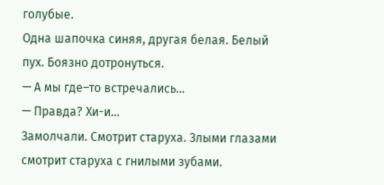голубые.
Одна шапочка синяя, другая белая. Белый пух. Боязно дотронуться.
— А мы где–то встречались…
— Правда? Хи-и…
Замолчали. Смотрит старуха. Злыми глазами смотрит старуха с гнилыми зубами.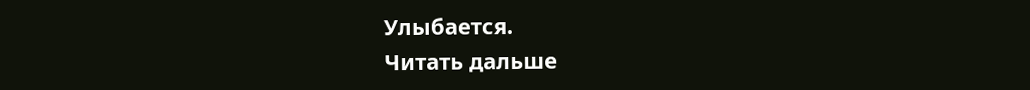Улыбается.
Читать дальше